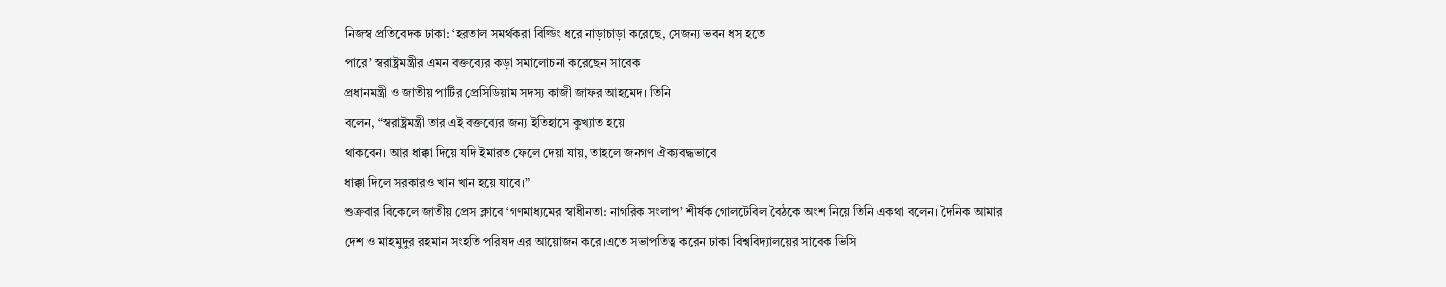নিজস্ব প্রতিবেদক ঢাকা: ‘হরতাল সমর্থকরা বিল্ডিং ধরে নাড়াচাড়া করেছে, সেজন্য ভবন ধস হতে
পারে’ স্বরাষ্ট্রমন্ত্রীর এমন বক্তব্যের কড়া সমালোচনা করেছেন সাবেক
প্রধানমন্ত্রী ও জাতীয় পার্টির প্রেসিডিয়াম সদস্য কাজী জাফর আহমেদ। তিনি
বলেন, “স্বরাষ্ট্রমন্ত্রী তার এই বক্তব্যের জন্য ইতিহাসে কুখ্যাত হয়ে
থাকবেন। আর ধাক্কা দিয়ে যদি ইমারত ফেলে দেয়া যায়, তাহলে জনগণ ঐক্যবদ্ধভাবে
ধাক্কা দিলে সরকারও খান খান হয়ে যাবে।”
শুক্রবার বিকেলে জাতীয় প্রেস ক্লাবে ‘গণমাধ্যমের স্বাধীনতা: নাগরিক সংলাপ’ শীর্ষক গোলটেবিল বৈঠকে অংশ নিয়ে তিনি একথা বলেন। দৈনিক আমার দেশ ও মাহমুদুর রহমান সংহতি পরিষদ এর আয়োজন করে।এতে সভাপতিত্ব করেন ঢাকা বিশ্ববিদ্যালয়ের সাবেক ভিসি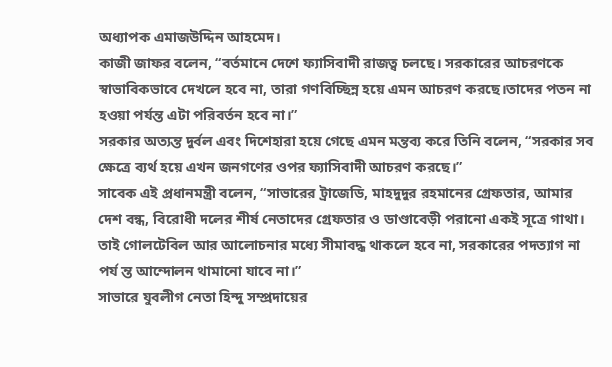অধ্যাপক এমাজউদ্দিন আহমেদ।
কাজী জাফর বলেন, “বর্তমানে দেশে ফ্যাসিবাদী রাজত্ব চলছে। সরকারের আচরণকে স্বাভাবিকভাবে দেখলে হবে না, তারা গণবিচ্ছিন্ন হয়ে এমন আচরণ করছে।তাদের পতন না হওয়া পর্যন্ত এটা পরিবর্তন হবে না।”
সরকার অত্যন্ত দুর্বল এবং দিশেহারা হয়ে গেছে এমন মন্তব্য করে তিনি বলেন, “সরকার সব ক্ষেত্রে ব্যর্থ হয়ে এখন জনগণের ওপর ফ্যাসিবাদী আচরণ করছে।”
সাবেক এই প্রধানমন্ত্রী বলেন, “সাভারের ট্রাজেডি, মাহদুদুর রহমানের গ্রেফতার, আমার দেশ বন্ধ, বিরোধী দলের শীর্ষ নেতাদের গ্রেফতার ও ডাণ্ডাবেড়ী পরানো একই সূত্রে গাথা। তাই গোলটেবিল আর আলোচনার মধ্যে সীমাবদ্ধ থাকলে হবে না, সরকারের পদত্যাগ না পর্য ন্ত আন্দোলন থামানো যাবে না।”
সাভারে যুবলীগ নেতা হিন্দু সম্প্রদায়ের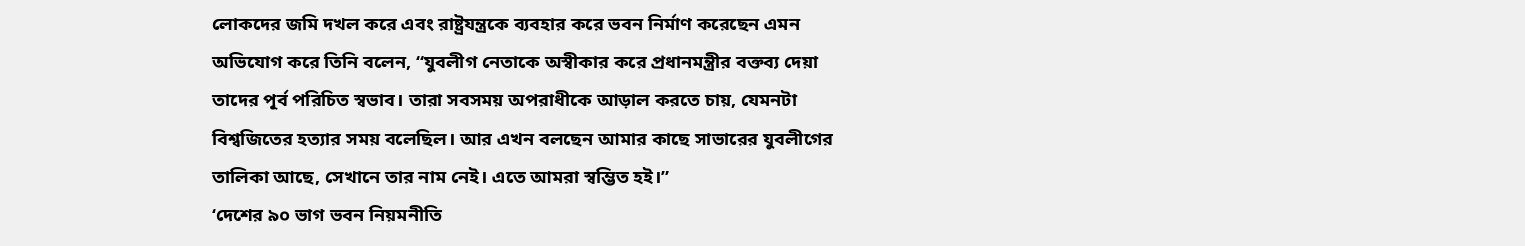লোকদের জমি দখল করে এবং রাষ্ট্রযন্ত্রকে ব্যবহার করে ভবন নির্মাণ করেছেন এমন অভিযোগ করে তিনি বলেন, “যুবলীগ নেতাকে অস্বীকার করে প্রধানমন্ত্রীর বক্তব্য দেয়া তাদের পূর্ব পরিচিত স্বভাব। তারা সবসময় অপরাধীকে আড়াল করতে চায়, যেমনটা বিশ্বজিতের হত্যার সময় বলেছিল। আর এখন বলছেন আমার কাছে সাভারের যুবলীগের তালিকা আছে, সেখানে তার নাম নেই। এতে আমরা স্বম্ভিত হই।”
‘দেশের ৯০ ভাগ ভবন নিয়মনীতি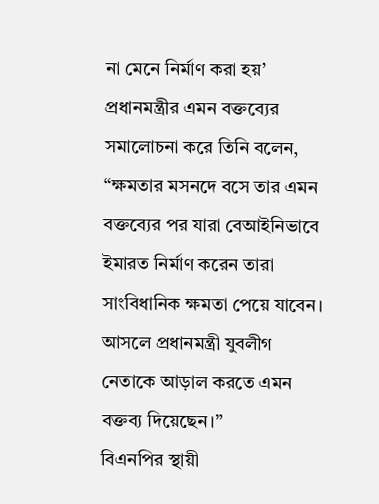না মেনে নির্মাণ করা হয়’ প্রধানমন্ত্রীর এমন বক্তব্যের সমালোচনা করে তিনি বলেন, “ক্ষমতার মসনদে বসে তার এমন বক্তব্যের পর যারা বেআইনিভাবে ইমারত নির্মাণ করেন তারা সাংবিধানিক ক্ষমতা পেয়ে যাবেন। আসলে প্রধানমন্ত্রী যুবলীগ নেতাকে আড়াল করতে এমন বক্তব্য দিয়েছেন।”
বিএনপির স্থায়ী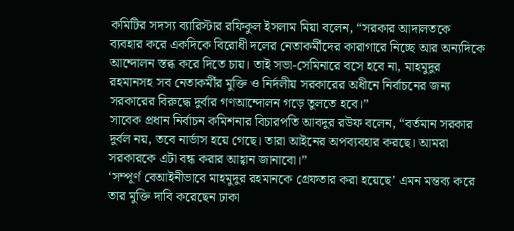কমিটির সদস্য ব্যারিস্টার রফিকুল ইসলাম মিয়া বলেন, “সরকার আদালতকে ব্যবহার করে একদিকে বিরোধী দলের নেতাকর্মীদের কারাগারে নিচ্ছে আর অন্যদিকে আন্দোলন স্তব্ধ করে দিতে চায়। তাই সভা-সেমিনারে বসে হবে না, মাহমুদুর রহমানসহ সব নেতাকর্মীর মুক্তি ও নির্দলীয় সরকারের অধীনে নির্বাচনের জন্য সরকারের বিরুদ্ধে দুর্বার গণআন্দোলন গড়ে তুলতে হবে।”
সাবেক প্রধান নির্বাচন কমিশনার বিচারপতি আবদুর রউফ বলেন, “বর্তমান সরকার দুর্বল নয়, তবে নার্ভাস হয়ে গেছে। তারা আইনের অপব্যবহার করছে। আমরা সরকারকে এটা বন্ধ করার আহ্বান জানাবো।”
‘সম্পূর্ণ বেআইনীভাবে মাহমুদুর রহমানকে গ্রেফতার করা হয়েছে’ এমন মন্তব্য করে তার মুক্তি দাবি করেছেন ঢাকা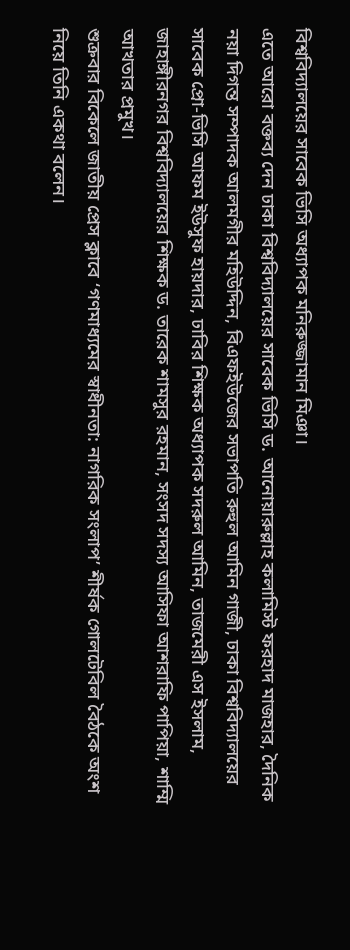বিশ্ববিদ্যালয়ের সাবেক ভিসি অধ্যাপক মনিরুজ্জামান মিঞা।
এতে আরো বক্তব্য দেন ঢাকা বিশ্ববিদ্যালয়ের সাবেক ভিসি ড. আনোয়ারুল্লাহ কলামিস্ট ফরহাদ মাজহার, দৈনিক নয়া দিগন্ত সম্পাদক আলমগীর মহিউদ্দিন, বিএফইউজের সভাপতি রুহুল আমিন গাজী, ঢাকা বিশ্ববিদ্যালয়ের সাবেক প্রো-ভিসি আফম ইউসুফ হায়দার, ঢাবির শিক্ষক অধ্যাপক সদরুল আমিন, তাজমেরী এস ইসলাম, জাহাঙ্গীরনগর বিশ্ববিদ্যালয়ের শিক্ষক ড. তারেক শামসুর রহমান, সংসদ সদস্য আসিফা আশরাফি পাপিয়া, শাম্মি আখতার প্রমুখ।
শুক্রবার বিকেলে জাতীয় প্রেস ক্লাবে ‘গণমাধ্যমের স্বাধীনতা: নাগরিক সংলাপ’ শীর্ষক গোলটেবিল বৈঠকে অংশ নিয়ে তিনি একথা বলেন।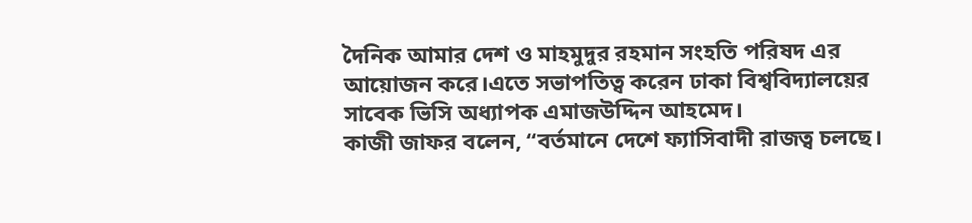দৈনিক আমার দেশ ও মাহমুদুর রহমান সংহতি পরিষদ এর আয়োজন করে।এতে সভাপতিত্ব করেন ঢাকা বিশ্ববিদ্যালয়ের সাবেক ভিসি অধ্যাপক এমাজউদ্দিন আহমেদ।
কাজী জাফর বলেন, “বর্তমানে দেশে ফ্যাসিবাদী রাজত্ব চলছে।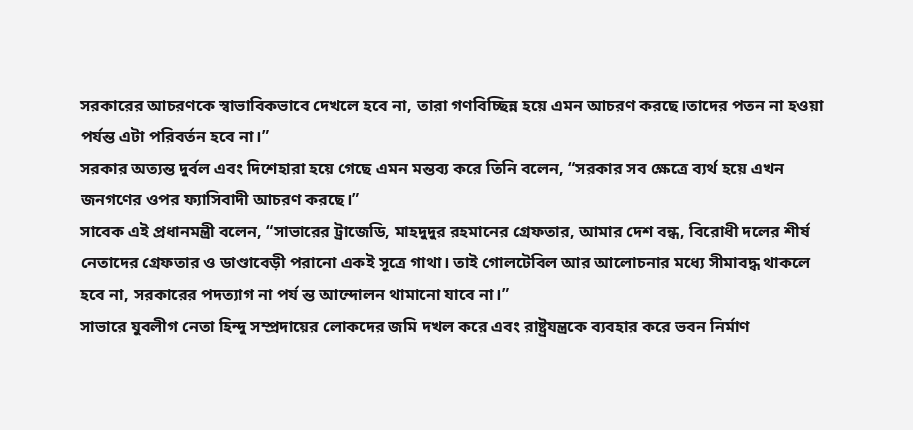সরকারের আচরণকে স্বাভাবিকভাবে দেখলে হবে না, তারা গণবিচ্ছিন্ন হয়ে এমন আচরণ করছে।তাদের পতন না হওয়া পর্যন্ত এটা পরিবর্তন হবে না।”
সরকার অত্যন্ত দুর্বল এবং দিশেহারা হয়ে গেছে এমন মন্তব্য করে তিনি বলেন, “সরকার সব ক্ষেত্রে ব্যর্থ হয়ে এখন জনগণের ওপর ফ্যাসিবাদী আচরণ করছে।”
সাবেক এই প্রধানমন্ত্রী বলেন, “সাভারের ট্রাজেডি, মাহদুদুর রহমানের গ্রেফতার, আমার দেশ বন্ধ, বিরোধী দলের শীর্ষ নেতাদের গ্রেফতার ও ডাণ্ডাবেড়ী পরানো একই সূত্রে গাথা। তাই গোলটেবিল আর আলোচনার মধ্যে সীমাবদ্ধ থাকলে হবে না, সরকারের পদত্যাগ না পর্য ন্ত আন্দোলন থামানো যাবে না।”
সাভারে যুবলীগ নেতা হিন্দু সম্প্রদায়ের লোকদের জমি দখল করে এবং রাষ্ট্রযন্ত্রকে ব্যবহার করে ভবন নির্মাণ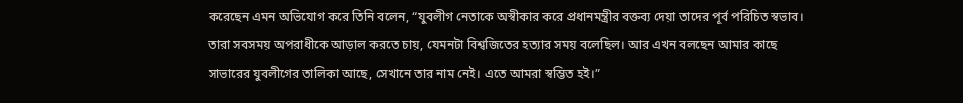করেছেন এমন অভিযোগ করে তিনি বলেন, “যুবলীগ নেতাকে অস্বীকার করে প্রধানমন্ত্রীর বক্তব্য দেয়া তাদের পূর্ব পরিচিত স্বভাব। তারা সবসময় অপরাধীকে আড়াল করতে চায়, যেমনটা বিশ্বজিতের হত্যার সময় বলেছিল। আর এখন বলছেন আমার কাছে সাভারের যুবলীগের তালিকা আছে, সেখানে তার নাম নেই। এতে আমরা স্বম্ভিত হই।”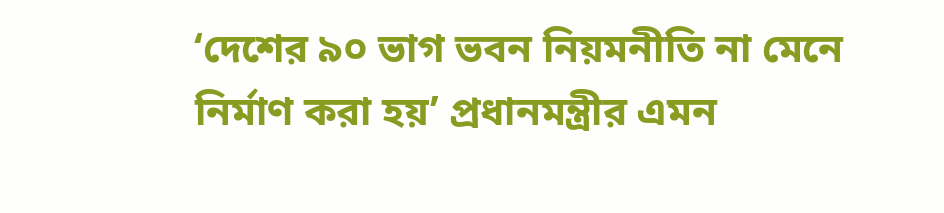‘দেশের ৯০ ভাগ ভবন নিয়মনীতি না মেনে নির্মাণ করা হয়’ প্রধানমন্ত্রীর এমন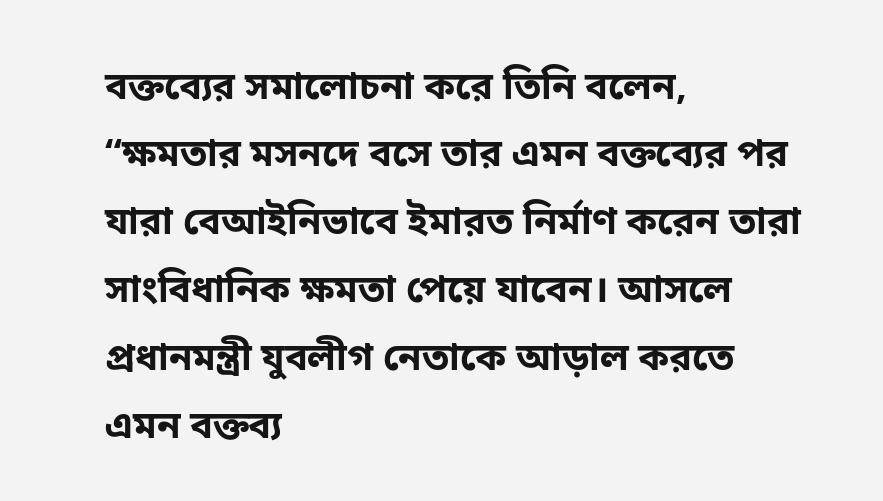বক্তব্যের সমালোচনা করে তিনি বলেন, “ক্ষমতার মসনদে বসে তার এমন বক্তব্যের পর যারা বেআইনিভাবে ইমারত নির্মাণ করেন তারা সাংবিধানিক ক্ষমতা পেয়ে যাবেন। আসলে প্রধানমন্ত্রী যুবলীগ নেতাকে আড়াল করতে এমন বক্তব্য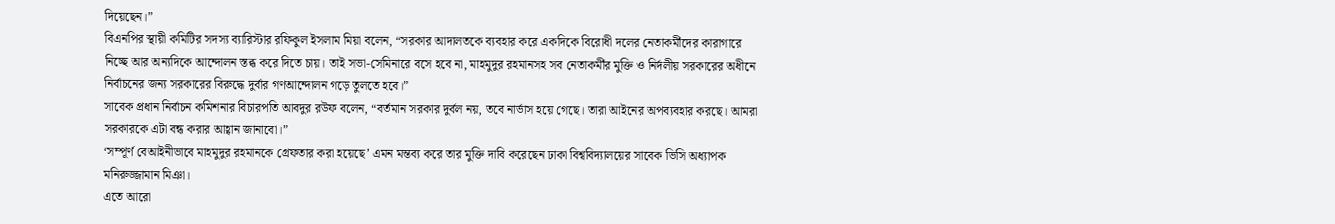দিয়েছেন।”
বিএনপির স্থায়ী কমিটির সদস্য ব্যারিস্টার রফিকুল ইসলাম মিয়া বলেন, “সরকার আদালতকে ব্যবহার করে একদিকে বিরোধী দলের নেতাকর্মীদের কারাগারে নিচ্ছে আর অন্যদিকে আন্দোলন স্তব্ধ করে দিতে চায়। তাই সভা-সেমিনারে বসে হবে না, মাহমুদুর রহমানসহ সব নেতাকর্মীর মুক্তি ও নির্দলীয় সরকারের অধীনে নির্বাচনের জন্য সরকারের বিরুদ্ধে দুর্বার গণআন্দোলন গড়ে তুলতে হবে।”
সাবেক প্রধান নির্বাচন কমিশনার বিচারপতি আবদুর রউফ বলেন, “বর্তমান সরকার দুর্বল নয়, তবে নার্ভাস হয়ে গেছে। তারা আইনের অপব্যবহার করছে। আমরা সরকারকে এটা বন্ধ করার আহ্বান জানাবো।”
‘সম্পূর্ণ বেআইনীভাবে মাহমুদুর রহমানকে গ্রেফতার করা হয়েছে’ এমন মন্তব্য করে তার মুক্তি দাবি করেছেন ঢাকা বিশ্ববিদ্যালয়ের সাবেক ভিসি অধ্যাপক মনিরুজ্জামান মিঞা।
এতে আরো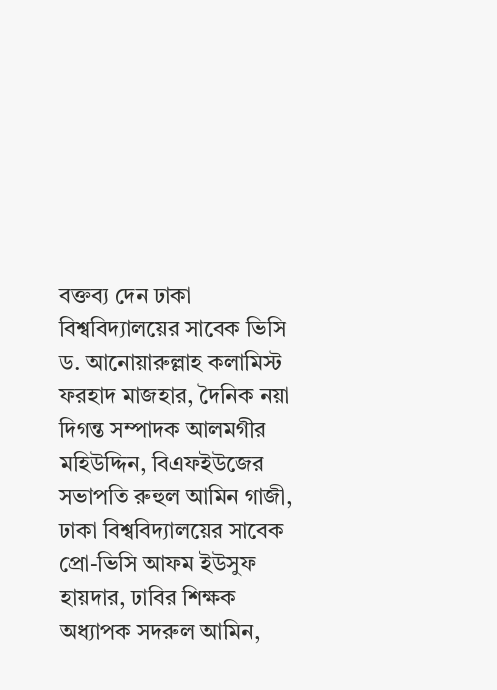বক্তব্য দেন ঢাকা বিশ্ববিদ্যালয়ের সাবেক ভিসি ড. আনোয়ারুল্লাহ কলামিস্ট ফরহাদ মাজহার, দৈনিক নয়া দিগন্ত সম্পাদক আলমগীর মহিউদ্দিন, বিএফইউজের সভাপতি রুহুল আমিন গাজী, ঢাকা বিশ্ববিদ্যালয়ের সাবেক প্রো-ভিসি আফম ইউসুফ হায়দার, ঢাবির শিক্ষক অধ্যাপক সদরুল আমিন,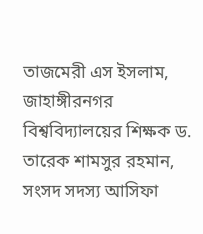তাজমেরী এস ইসলাম, জাহাঙ্গীরনগর বিশ্ববিদ্যালয়ের শিক্ষক ড. তারেক শামসুর রহমান, সংসদ সদস্য আসিফা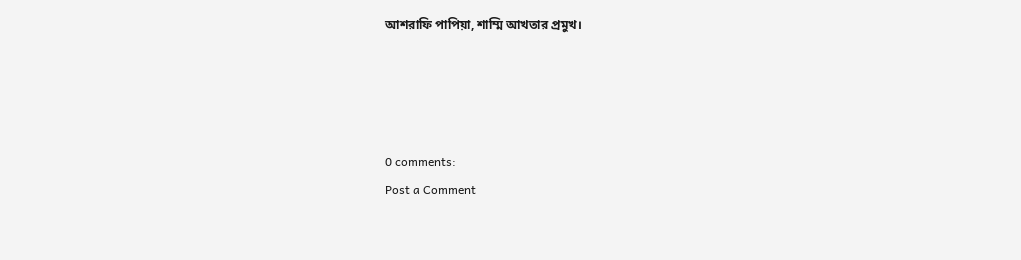আশরাফি পাপিয়া, শাম্মি আখতার প্রমুখ।




0 comments:
Post a Comment